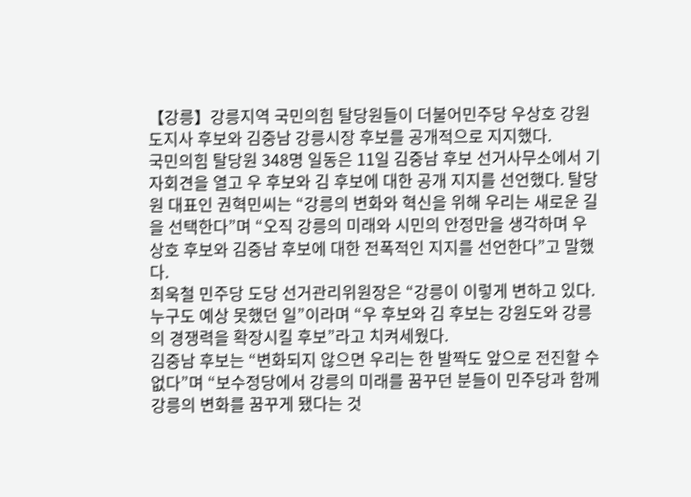【강릉】강릉지역 국민의힘 탈당원들이 더불어민주당 우상호 강원도지사 후보와 김중남 강릉시장 후보를 공개적으로 지지했다.
국민의힘 탈당원 348명 일동은 11일 김중남 후보 선거사무소에서 기자회견을 열고 우 후보와 김 후보에 대한 공개 지지를 선언했다. 탈당원 대표인 권혁민씨는 “강릉의 변화와 혁신을 위해 우리는 새로운 길을 선택한다”며 “오직 강릉의 미래와 시민의 안정만을 생각하며 우상호 후보와 김중남 후보에 대한 전폭적인 지지를 선언한다”고 말했다.
최욱철 민주당 도당 선거관리위원장은 “강릉이 이렇게 변하고 있다. 누구도 예상 못했던 일”이라며 “우 후보와 김 후보는 강원도와 강릉의 경쟁력을 확장시킬 후보”라고 치켜세웠다.
김중남 후보는 “변화되지 않으면 우리는 한 발짝도 앞으로 전진할 수 없다”며 “보수정당에서 강릉의 미래를 꿈꾸던 분들이 민주당과 함께 강릉의 변화를 꿈꾸게 됐다는 것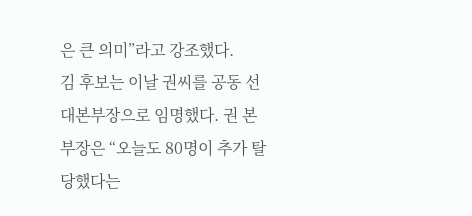은 큰 의미”라고 강조했다.
김 후보는 이날 권씨를 공동 선대본부장으로 임명했다. 권 본부장은 “오늘도 80명이 추가 탈당했다는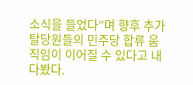소식을 들었다”며 향후 추가 탈당원들의 민주당 합류 움직임이 이어질 수 있다고 내다봤다.